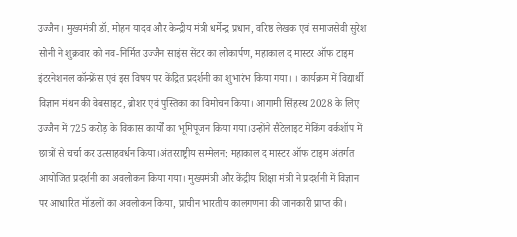उज्जैन। मुख्यमंत्री डॉ. मोहन यादव और केन्द्रीय मंत्री धर्मेन्द्र प्रधान, वरिष्ठ लेखक एवं समाजसेवी सुरेश सोनी ने शुक्रवार को नव-निर्मित उज्जैन साइंस सेंटर का लोकार्पण, महाकाल द मास्टर ऑफ टाइम इंटरनेशनल कॉन्फ्रेंस एवं इस विषय पर केंद्रित प्रदर्शनी का शुभारंभ किया गया। । कार्यक्रम में विद्यार्थी विज्ञान मंथन की वेबसाइट, ब्रोशर एवं पुस्तिका का विमोचन किया। आगामी सिंहस्थ 2028 के लिए उज्जैन में 725 करोड़ के विकास कार्यों का भूमिपूजन किया गया।उन्होंने सैटेलाइट मेकिंग वर्कशॉप में छात्रों से चर्चा कर उत्साहवर्धन किया।अंतरराष्ट्रीय सम्मेलन: महाकाल द मास्टर ऑफ टाइम अंतर्गत आयोजित प्रदर्शनी का अवलोकन किया गया। मुख्यमंत्री और केंद्रीय शिक्षा मंत्री ने प्रदर्शनी में विज्ञान पर आधारित मॉडलों का अवलोकन किया, प्राचीन भारतीय कालगणना की जानकारी प्राप्त की।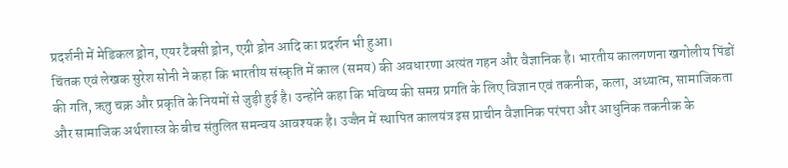प्रदर्शनी में मेडिकल ड्रोन, एयर टैक्सी ड्रोन, एग्री ड्रोन आदि का प्रदर्शन भी हुआ।
चिंतक एवं लेखक सुरेश सोनी ने कहा कि भारतीय संस्कृति में काल (समय) की अवधारणा अत्यंत गहन और वैज्ञानिक है। भारतीय कालगणना खगोलीय पिंडों की गति, ऋतु चक्र और प्रकृति के नियमों से जुड़ी हुई है। उन्होंने कहा कि भविष्य की समग्र प्रगति के लिए विज्ञान एवं तकनीक, कला, अध्यात्म, सामाजिकता और सामाजिक अर्थशास्त्र के बीच संतुलित समन्वय आवश्यक है। उज्जैन में स्थापित कालयंत्र इस प्राचीन वैज्ञानिक परंपरा और आधुनिक तकनीक के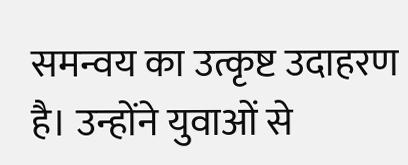समन्वय का उत्कृष्ट उदाहरण है। उन्होंने युवाओं से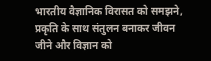भारतीय वैज्ञानिक विरासत को समझने, प्रकृति के साथ संतुलन बनाकर जीवन जीने और विज्ञान को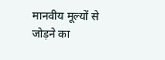मानवीय मूल्यों से जोड़ने का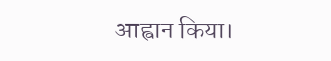आह्वान किया।